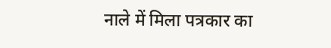नाले में मिला पत्रकार का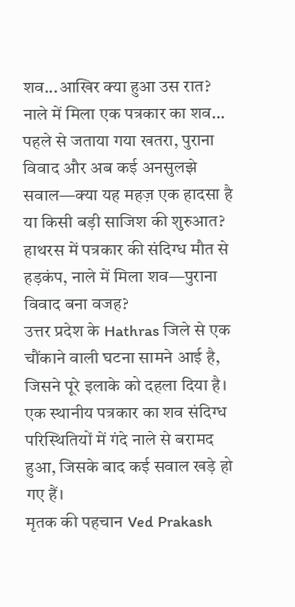शव...आखिर क्या हुआ उस रात?
नाले में मिला एक पत्रकार का शव… पहले से जताया गया खतरा, पुराना विवाद और अब कई अनसुलझे सवाल—क्या यह महज़ एक हादसा है या किसी बड़ी साजिश की शुरुआत?
हाथरस में पत्रकार की संदिग्ध मौत से हड़कंप, नाले में मिला शव—पुराना विवाद बना वजह?
उत्तर प्रदेश के Hathras जिले से एक चौंकाने वाली घटना सामने आई है, जिसने पूरे इलाके को दहला दिया है। एक स्थानीय पत्रकार का शव संदिग्ध परिस्थितियों में गंदे नाले से बरामद हुआ, जिसके बाद कई सवाल खड़े हो गए हैं।
मृतक की पहचान Ved Prakash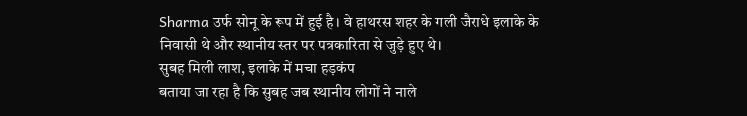Sharma उर्फ सोनू के रूप में हुई है। वे हाथरस शहर के गली जैराधे इलाके के निवासी थे और स्थानीय स्तर पर पत्रकारिता से जुड़े हुए थे।
सुबह मिली लाश, इलाके में मचा हड़कंप
बताया जा रहा है कि सुबह जब स्थानीय लोगों ने नाले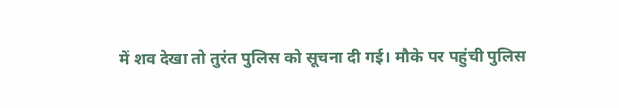में शव देखा तो तुरंत पुलिस को सूचना दी गई। मौके पर पहुंची पुलिस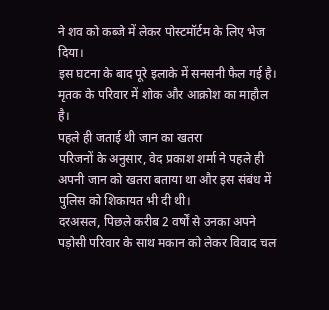ने शव को कब्जे में लेकर पोस्टमॉर्टम के लिए भेज दिया।
इस घटना के बाद पूरे इलाके में सनसनी फैल गई है। मृतक के परिवार में शोक और आक्रोश का माहौल है।
पहले ही जताई थी जान का खतरा
परिजनों के अनुसार, वेद प्रकाश शर्मा ने पहले ही अपनी जान को खतरा बताया था और इस संबंध में पुलिस को शिकायत भी दी थी।
दरअसल, पिछले करीब 2 वर्षों से उनका अपने पड़ोसी परिवार के साथ मकान को लेकर विवाद चल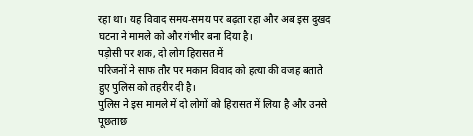रहा था। यह विवाद समय-समय पर बढ़ता रहा और अब इस दुखद घटना ने मामले को और गंभीर बना दिया है।
पड़ोसी पर शक, दो लोग हिरासत में
परिजनों ने साफ तौर पर मकान विवाद को हत्या की वजह बताते हुए पुलिस को तहरीर दी है।
पुलिस ने इस मामले में दो लोगों को हिरासत में लिया है और उनसे पूछताछ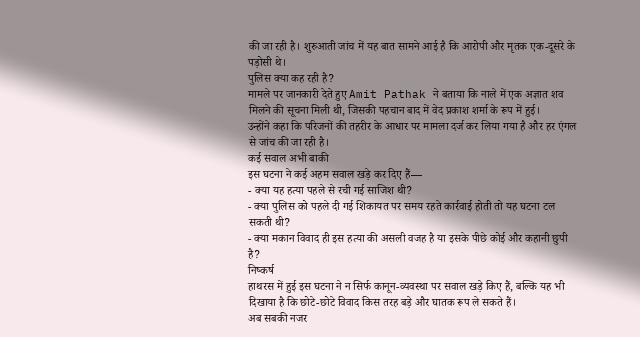की जा रही है। शुरुआती जांच में यह बात सामने आई है कि आरोपी और मृतक एक-दूसरे के पड़ोसी थे।
पुलिस क्या कह रही है?
मामले पर जानकारी देते हुए Amit Pathak ने बताया कि नाले में एक अज्ञात शव मिलने की सूचना मिली थी, जिसकी पहचान बाद में वेद प्रकाश शर्मा के रूप में हुई।
उन्होंने कहा कि परिजनों की तहरीर के आधार पर मामला दर्ज कर लिया गया है और हर एंगल से जांच की जा रही है।
कई सवाल अभी बाकी
इस घटना ने कई अहम सवाल खड़े कर दिए हैं—
- क्या यह हत्या पहले से रची गई साजिश थी?
- क्या पुलिस को पहले दी गई शिकायत पर समय रहते कार्रवाई होती तो यह घटना टल सकती थी?
- क्या मकान विवाद ही इस हत्या की असली वजह है या इसके पीछे कोई और कहानी छुपी है?
निष्कर्ष
हाथरस में हुई इस घटना ने न सिर्फ कानून-व्यवस्था पर सवाल खड़े किए हैं, बल्कि यह भी दिखाया है कि छोटे-छोटे विवाद किस तरह बड़े और घातक रूप ले सकते हैं।
अब सबकी नजर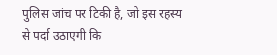पुलिस जांच पर टिकी है, जो इस रहस्य से पर्दा उठाएगी कि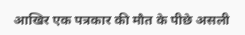आखिर एक पत्रकार की मौत के पीछे असली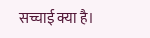सच्चाई क्या है।